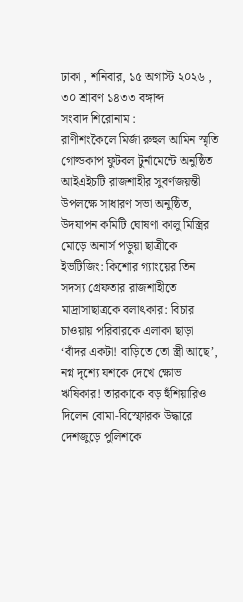ঢাকা , শনিবার, ১৫ অগাস্ট ২০২৬ , ৩০ শ্রাবণ ১৪৩৩ বঙ্গাব্দ
সংবাদ শিরোনাম :
রাণীশংকৈলে মির্জা রুহুল আমিন স্মৃতি গোল্ডকাপ ফুটবল টুর্নামেন্টে অনুষ্ঠিত আইএইচটি রাজশাহীর সুবর্ণজয়ন্তী উপলক্ষে সাধারণ সভা অনুষ্ঠিত, উদযাপন কমিটি ঘোষণা কালু মিস্ত্রির মোড়ে অনার্স পড়ুয়া ছাত্রীকে ইভটিজিং: কিশোর গ্যাংয়ের তিন সদস্য গ্রেফতার রাজশাহীতে মাদ্রাসাছাত্রকে বলাৎকার: বিচার চাওয়ায় পরিবারকে এলাকা ছাড়া ‘বাঁদর একটা! বাড়িতে তো স্ত্রী আছে’, নগ্ন দৃশ্যে যশকে দেখে ক্ষোভ ঋষিকার! তারকাকে বড় হুঁশিয়ারিও দিলেন বোমা-বিস্ফোরক উদ্ধারে দেশজুড়ে পুলিশকে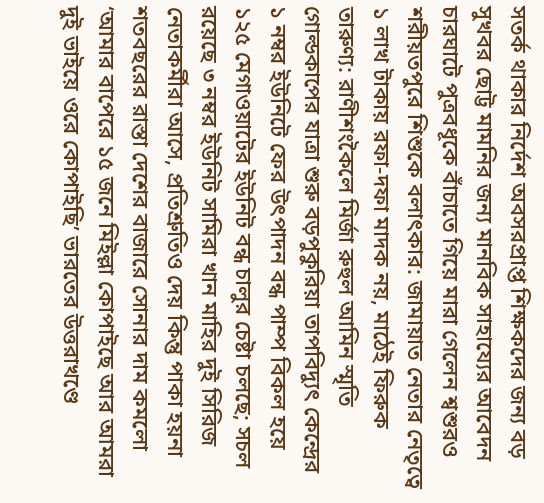সতর্ক থাকার নির্দেশ অবসরপ্রাপ্ত শিক্ষকদের জন্য বড় সুখবর ছোট্ট মামনির জন্য মানবিক সাহায্যের আবেদন চারঘাটে পুত্রবধূকে বাঁচাতে গিয়ে মারা গেলেন শ্বশুরও শরীয়তপুরে শিশুকে বলাৎকার: জামায়াত নেতার নেতৃত্বে ১ লাখ টাকায় রফা-দফা মাদক নয়, মাঠেই ফিরুক তারুণ্য: রাণীশংকৈলে মির্জা রুহুল আমিন স্মৃতি গোল্ডকাপের যাত্রা শুরু বড়পুকুরিয়া তাপবিদ্যুৎ কেন্দ্রের ১ নম্বর ইউনিটে ফের উৎপাদন বন্ধ পাম্প বিকল হয়ে ১২৫ মেগাওয়াটের ইউনিট বন্ধ চালুর চেষ্টা চলছে; সচল রয়েছে ৩ নম্বর ইউনিট সামিরা খান মাহির দুই সিরিজ নেতাকর্মীরা আসে, প্রতিশ্রুতিও দেয় কিন্তু পাকা হয়না শতবছরের রাস্তা দেশের বাজারে সোনার দাম কমলো ‘আমার বাপেরে ১৫ জনে মিইল্লা কোপাইছে আর আমরা দুই ভাইয়ে ওরে কোপাইছি’ ভারতের উত্তরাখণ্ডে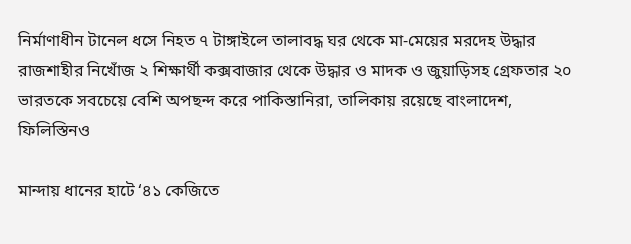নির্মাণাধীন টানেল ধসে নিহত ৭ টাঙ্গাইলে তালাবদ্ধ ঘর থেকে মা-মেয়ের মরদেহ উদ্ধার রাজশাহীর নিখোঁজ ২ শিক্ষার্থী কক্সবাজার থেকে উদ্ধার ও মাদক ও জুয়াড়িসহ গ্রেফতার ২০ ভারতকে সবচেয়ে বেশি অপছন্দ করে পাকিস্তানিরা, তালিকায় রয়েছে বাংলাদেশ, ফিলিস্তিনও

মান্দায় ধানের হাটে ‘৪১ কেজিতে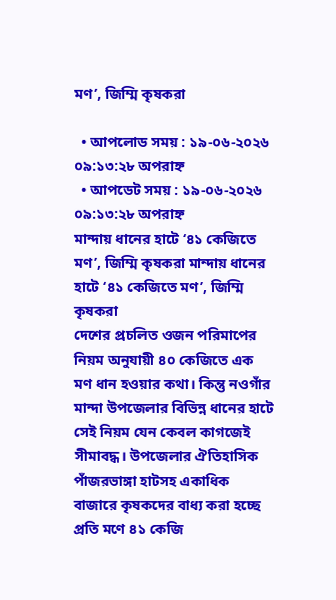মণ’, জিম্মি কৃষকরা

  • আপলোড সময় : ১৯-০৬-২০২৬ ০৯:১৩:২৮ অপরাহ্ন
  • আপডেট সময় : ১৯-০৬-২০২৬ ০৯:১৩:২৮ অপরাহ্ন
মান্দায় ধানের হাটে ‘৪১ কেজিতে মণ’, জিম্মি কৃষকরা মান্দায় ধানের হাটে ‘৪১ কেজিতে মণ’, জিম্মি কৃষকরা
দেশের প্রচলিত ওজন পরিমাপের নিয়ম অনুযায়ী ৪০ কেজিতে এক মণ ধান হওয়ার কথা। কিন্তু নওগাঁর মান্দা উপজেলার বিভিন্ন ধানের হাটে সেই নিয়ম যেন কেবল কাগজেই সীমাবদ্ধ। উপজেলার ঐতিহাসিক পাঁজরভাঙ্গা হাটসহ একাধিক বাজারে কৃষকদের বাধ্য করা হচ্ছে প্রতি মণে ৪১ কেজি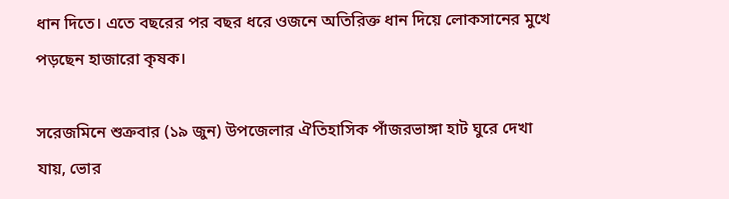ধান দিতে। এতে বছরের পর বছর ধরে ওজনে অতিরিক্ত ধান দিয়ে লোকসানের মুখে পড়ছেন হাজারো কৃষক।

সরেজমিনে শুক্রবার (১৯ জুন) উপজেলার ঐতিহাসিক পাঁজরভাঙ্গা হাট ঘুরে দেখা যায়, ভোর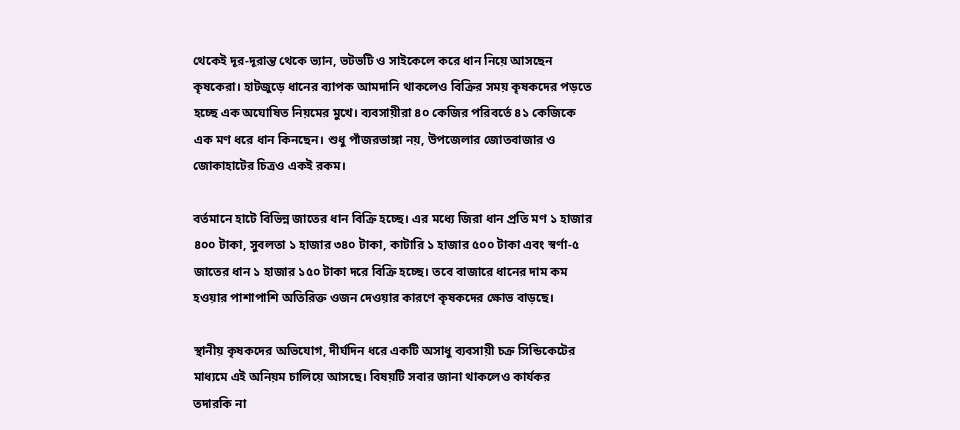থেকেই দূর-দূরান্ত থেকে ভ্যান, ভটভটি ও সাইকেলে করে ধান নিয়ে আসছেন কৃষকেরা। হাটজুড়ে ধানের ব্যাপক আমদানি থাকলেও বিক্রির সময় কৃষকদের পড়তে হচ্ছে এক অঘোষিত নিয়মের মুখে। ব্যবসায়ীরা ৪০ কেজির পরিবর্তে ৪১ কেজিকে এক মণ ধরে ধান কিনছেন। শুধু পাঁজরভাঙ্গা নয়, উপজেলার জোতবাজার ও জোকাহাটের চিত্রও একই রকম।

বর্তমানে হাটে বিভিন্ন জাতের ধান বিক্রি হচ্ছে। এর মধ্যে জিরা ধান প্রতি মণ ১ হাজার ৪০০ টাকা, সুবলতা ১ হাজার ৩৪০ টাকা, কাটারি ১ হাজার ৫০০ টাকা এবং স্বর্ণা-৫ জাতের ধান ১ হাজার ১৫০ টাকা দরে বিক্রি হচ্ছে। তবে বাজারে ধানের দাম কম হওয়ার পাশাপাশি অতিরিক্ত ওজন দেওয়ার কারণে কৃষকদের ক্ষোভ বাড়ছে।

স্থানীয় কৃষকদের অভিযোগ, দীর্ঘদিন ধরে একটি অসাধু ব্যবসায়ী চক্র সিন্ডিকেটের মাধ্যমে এই অনিয়ম চালিয়ে আসছে। বিষয়টি সবার জানা থাকলেও কার্যকর তদারকি না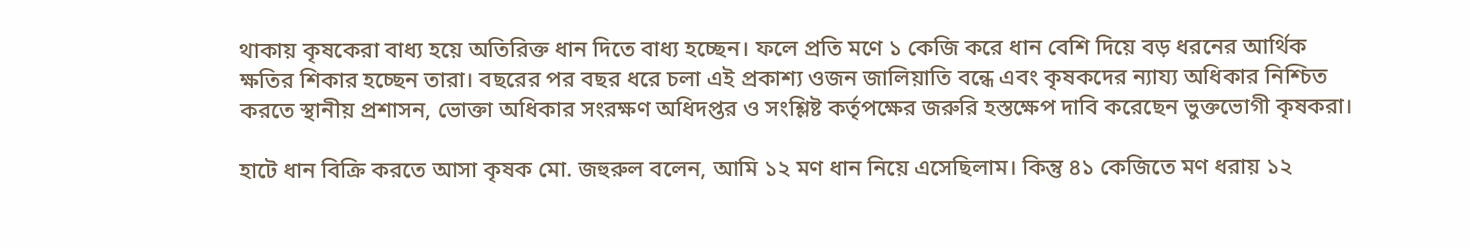থাকায় কৃষকেরা বাধ্য হয়ে অতিরিক্ত ধান দিতে বাধ্য হচ্ছেন। ফলে প্রতি মণে ১ কেজি করে ধান বেশি দিয়ে বড় ধরনের আর্থিক ক্ষতির শিকার হচ্ছেন তারা। বছরের পর বছর ধরে চলা এই প্রকাশ্য ওজন জালিয়াতি বন্ধে এবং কৃষকদের ন্যায্য অধিকার নিশ্চিত করতে স্থানীয় প্রশাসন, ভোক্তা অধিকার সংরক্ষণ অধিদপ্তর ও সংশ্লিষ্ট কর্তৃপক্ষের জরুরি হস্তক্ষেপ দাবি করেছেন ভুক্তভোগী কৃষকরা।

হাটে ধান বিক্রি করতে আসা কৃষক মো. জহুরুল বলেন, আমি ১২ মণ ধান নিয়ে এসেছিলাম। কিন্তু ৪১ কেজিতে মণ ধরায় ১২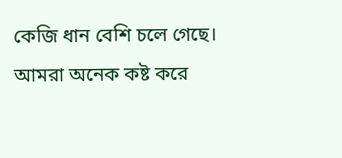কেজি ধান বেশি চলে গেছে। আমরা অনেক কষ্ট করে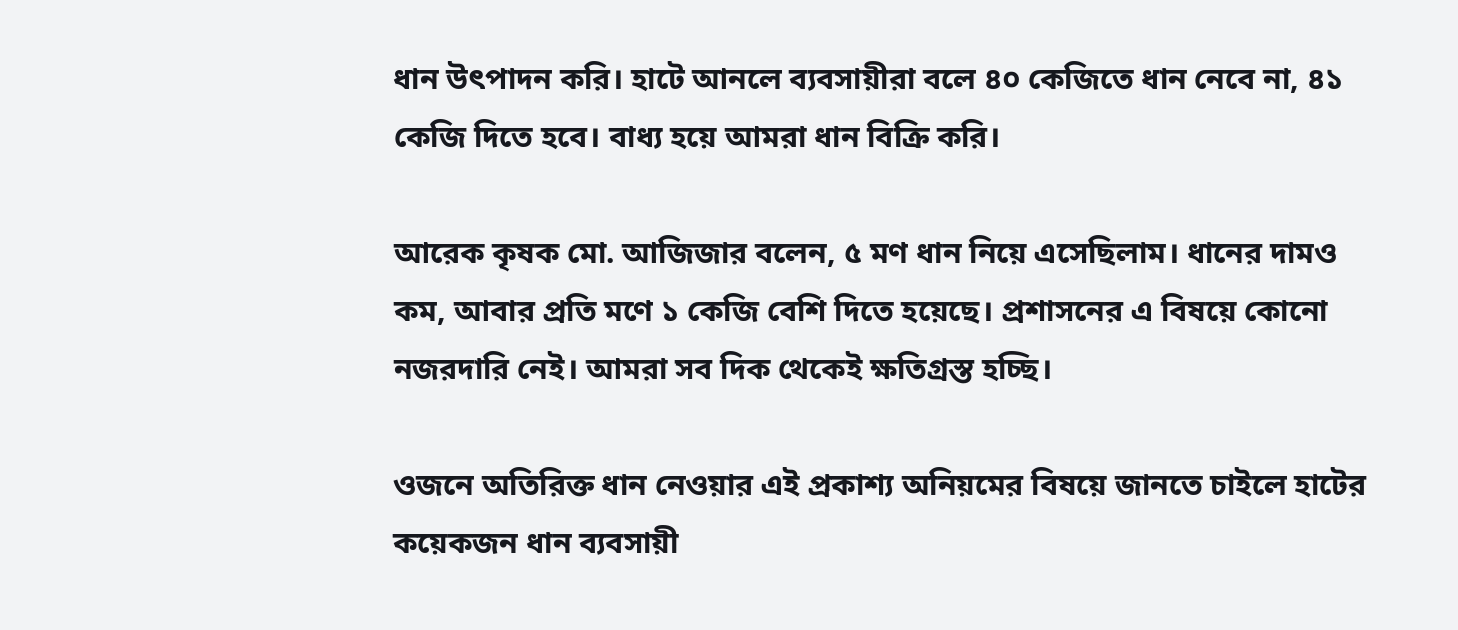ধান উৎপাদন করি। হাটে আনলে ব্যবসায়ীরা বলে ৪০ কেজিতে ধান নেবে না, ৪১ কেজি দিতে হবে। বাধ্য হয়ে আমরা ধান বিক্রি করি।

আরেক কৃষক মো. আজিজার বলেন, ৫ মণ ধান নিয়ে এসেছিলাম। ধানের দামও কম, আবার প্রতি মণে ১ কেজি বেশি দিতে হয়েছে। প্রশাসনের এ বিষয়ে কোনো নজরদারি নেই। আমরা সব দিক থেকেই ক্ষতিগ্রস্ত হচ্ছি।

ওজনে অতিরিক্ত ধান নেওয়ার এই প্রকাশ্য অনিয়মের বিষয়ে জানতে চাইলে হাটের কয়েকজন ধান ব্যবসায়ী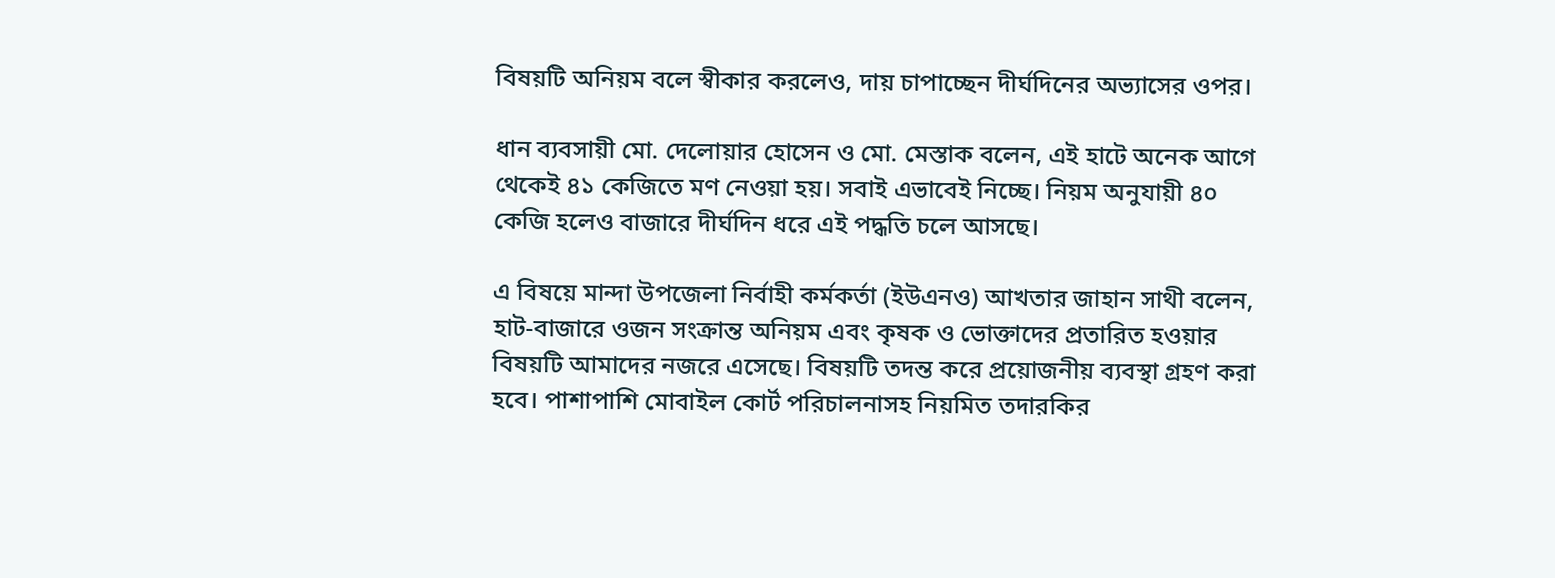বিষয়টি অনিয়ম বলে স্বীকার করলেও, দায় চাপাচ্ছেন দীর্ঘদিনের অভ্যাসের ওপর।

ধান ব্যবসায়ী মো. দেলোয়ার হোসেন ও মো. মেস্তাক বলেন, এই হাটে অনেক আগে থেকেই ৪১ কেজিতে মণ নেওয়া হয়। সবাই এভাবেই নিচ্ছে। নিয়ম অনুযায়ী ৪০ কেজি হলেও বাজারে দীর্ঘদিন ধরে এই পদ্ধতি চলে আসছে।

এ বিষয়ে মান্দা উপজেলা নির্বাহী কর্মকর্তা (ইউএনও) আখতার জাহান সাথী বলেন, হাট-বাজারে ওজন সংক্রান্ত অনিয়ম এবং কৃষক ও ভোক্তাদের প্রতারিত হওয়ার বিষয়টি আমাদের নজরে এসেছে। বিষয়টি তদন্ত করে প্রয়োজনীয় ব্যবস্থা গ্রহণ করা হবে। পাশাপাশি মোবাইল কোর্ট পরিচালনাসহ নিয়মিত তদারকির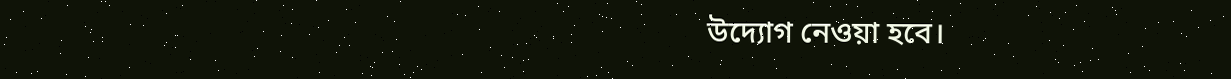উদ্যোগ নেওয়া হবে।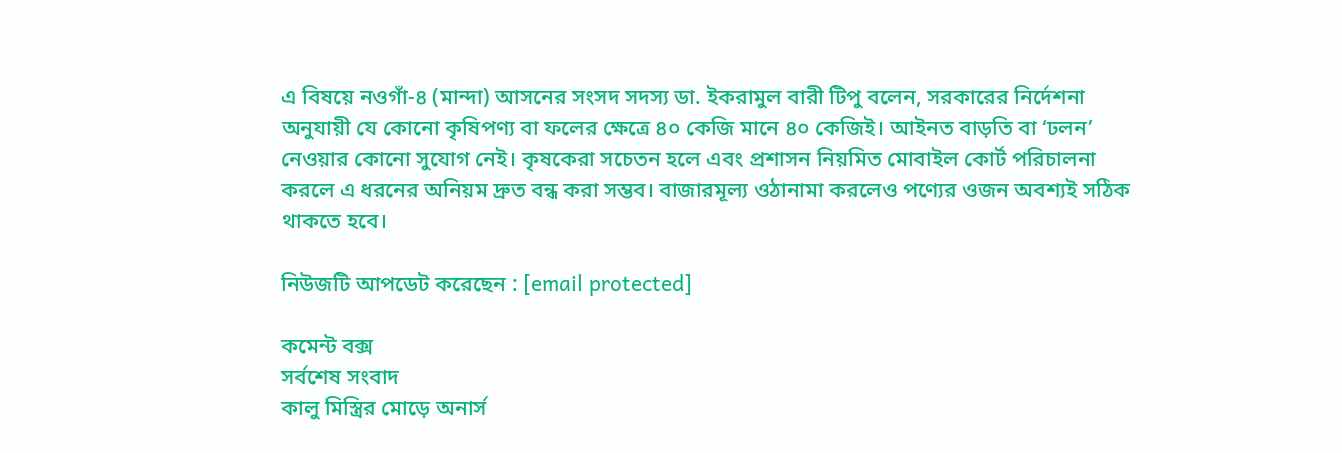এ বিষয়ে নওগাঁ-৪ (মান্দা) আসনের সংসদ সদস্য ডা. ইকরামুল বারী টিপু বলেন, সরকারের নির্দেশনা অনুযায়ী যে কোনো কৃষিপণ্য বা ফলের ক্ষেত্রে ৪০ কেজি মানে ৪০ কেজিই। আইনত বাড়তি বা ‘ঢলন’ নেওয়ার কোনো সুযোগ নেই। কৃষকেরা সচেতন হলে এবং প্রশাসন নিয়মিত মোবাইল কোর্ট পরিচালনা করলে এ ধরনের অনিয়ম দ্রুত বন্ধ করা সম্ভব। বাজারমূল্য ওঠানামা করলেও পণ্যের ওজন অবশ্যই সঠিক থাকতে হবে।

নিউজটি আপডেট করেছেন : [email protected]

কমেন্ট বক্স
সর্বশেষ সংবাদ
কালু মিস্ত্রির মোড়ে অনার্স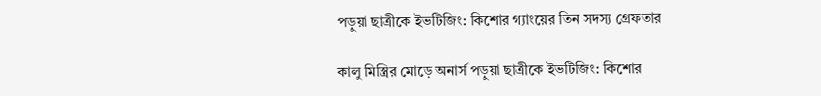পড়ুয়া ছাত্রীকে ইভটিজিং: কিশোর গ্যাংয়ের তিন সদস্য গ্রেফতার

কালু মিস্ত্রির মোড়ে অনার্স পড়ুয়া ছাত্রীকে ইভটিজিং: কিশোর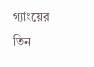গ্যাংয়ের তিন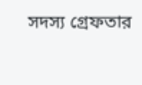সদস্য গ্রেফতার